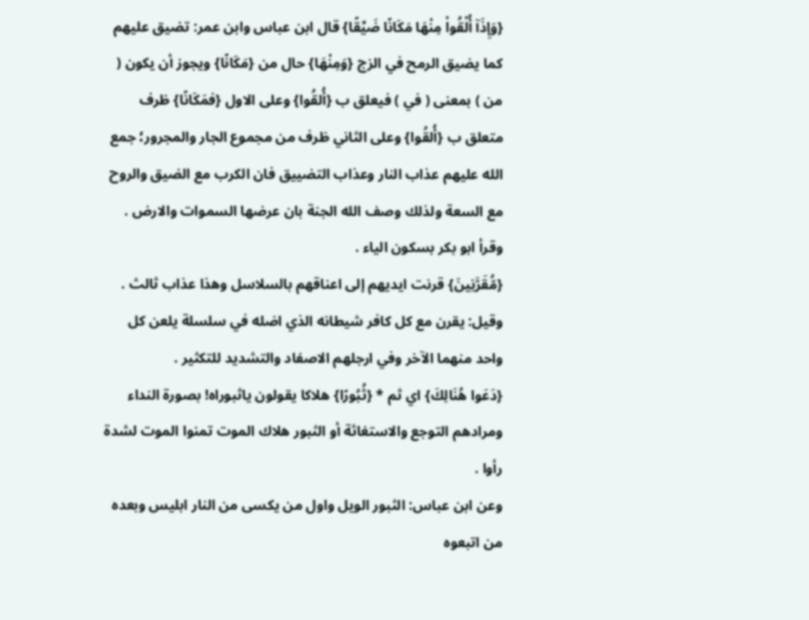{وَإِذَآ أُلْقُواْ مِنْهَا مَكَانًا ضَيِّقًا} قال ابن عباس وابن عمر: تضيق عليهم كما يضيق الرمح في الزج {وَمِنْهَا} حال من {مَكَانًا} ويجوز أن يكون ( من ) بمعنى ( في ) فيعلق ب {أُلقُوا} وعلى الاول {فمَكَانًا} ظرف متعلق ب {أُلقُوا} وعلى الثاني ظرف من مجموع الجار والمجرور؛ جمع الله عليهم عذاب النار وعذاب التضييق فان الكرب مع الضيق والروح مع السعة ولذلك وصف الله الجنة بان عرضها السموات والارض .
وقرأ ابو بكر بسكون الياء .
{مُّقَرَّنِينَ} قرنت ايديهم إلى اعناقهم بالسلاسل وهذا عذاب ثالث .
وقيل: يقرن مع كل كافر شيطانه الذي اضله في سلسلة يلعن كل واحد منهما الآخر وفي ارجلهم الاصفاد والتشديد للتكثير .
{دَعَوا هُنَالِكَ} اي ثم * {ثُبُورًا} هلاكا يقولون ياثبوراه! بصورة النداء ومرادهم التوجع والاستغاثة أو الثبور هلاك الموت تمنوا الموت لشدة رأوا .
وعن ابن عباس: الثبور الويل واول من يكسى من النار ابليس وبعده من اتبعوه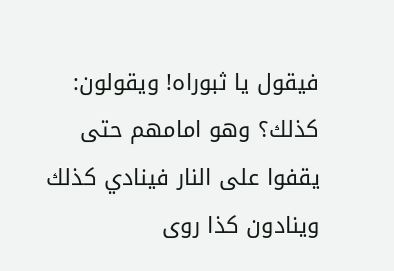فيقول يا ثبوراه! ويقولون: كذلك؟ وهو امامهم حتى يقفوا على النار فينادي كذلك وينادون كذا روى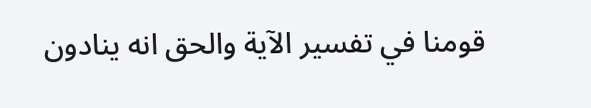قومنا في تفسير الآية والحق انه ينادون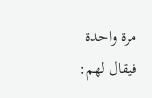مرة واحدة فيقال لهم: